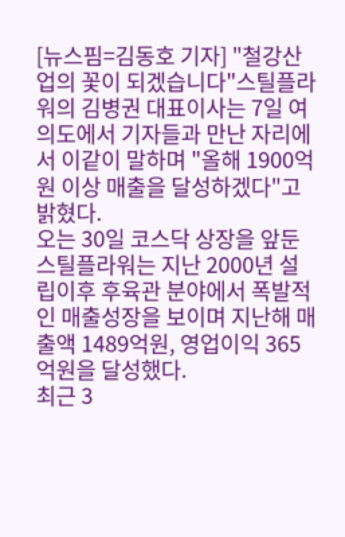[뉴스핌=김동호 기자] "철강산업의 꽃이 되겠습니다"스틸플라워의 김병권 대표이사는 7일 여의도에서 기자들과 만난 자리에서 이같이 말하며 "올해 1900억원 이상 매출을 달성하겠다"고 밝혔다.
오는 30일 코스닥 상장을 앞둔 스틸플라워는 지난 2000년 설립이후 후육관 분야에서 폭발적인 매출성장을 보이며 지난해 매출액 1489억원, 영업이익 365억원을 달성했다.
최근 3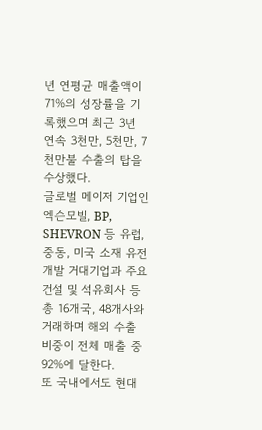년 연평균 매출액이 71%의 성장률을 기록했으며 최근 3년 연속 3천만, 5천만, 7천만불 수출의 탑을 수상했다.
글로벌 메이저 기업인 엑슨모빌, BP, SHEVRON 등 유럽, 중동, 미국 소재 유전개발 거대기업과 주요 건설 및 석유회사 등 총 16개국, 48개사와 거래하며 해외 수출 비중이 전체 매출 중 92%에 달한다.
또 국내에서도 현대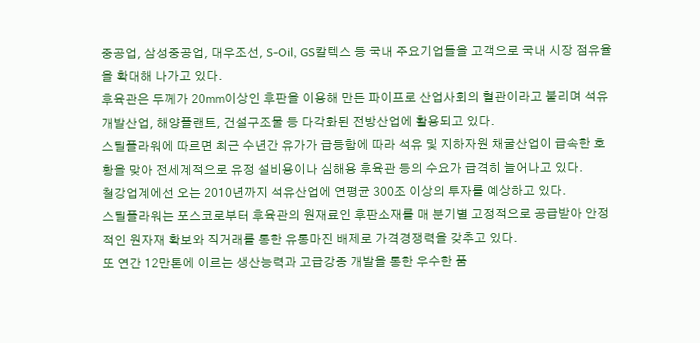중공업, 삼성중공업, 대우조선, S-Oil, GS칼텍스 등 국내 주요기업들을 고객으로 국내 시장 점유율을 확대해 나가고 있다.
후육관은 두께가 20㎜이상인 후판을 이용해 만든 파이프로 산업사회의 혈관이라고 불리며 석유개발산업, 해양플랜트, 건설구조물 등 다각화된 전방산업에 활용되고 있다.
스틸플라워에 따르면 최근 수년간 유가가 급등함에 따라 석유 및 지하자원 채굴산업이 급속한 호황을 맞아 전세계적으로 유정 설비용이나 심해용 후육관 등의 수요가 급격히 늘어나고 있다.
철강업계에선 오는 2010년까지 석유산업에 연평균 300조 이상의 투자를 예상하고 있다.
스틸플라워는 포스코로부터 후육관의 원재료인 후판소재를 매 분기별 고정적으로 공급받아 안정적인 원자재 확보와 직거래를 통한 유통마진 배제로 가격경쟁력을 갖추고 있다.
또 연간 12만톤에 이르는 생산능력과 고급강종 개발을 통한 우수한 품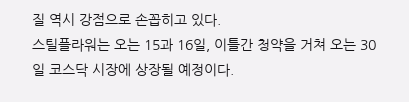질 역시 강점으로 손꼽히고 있다.
스틸플라워는 오는 15과 16일, 이틀간 청약을 거쳐 오는 30일 코스닥 시장에 상장될 예정이다.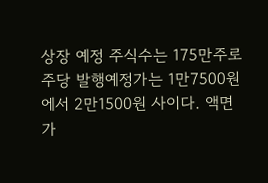상장 예정 주식수는 175만주로 주당 발행예정가는 1만7500원에서 2만1500원 사이다. 액면가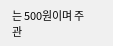는 500원이며 주관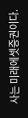사는 미래에셋증권이다.